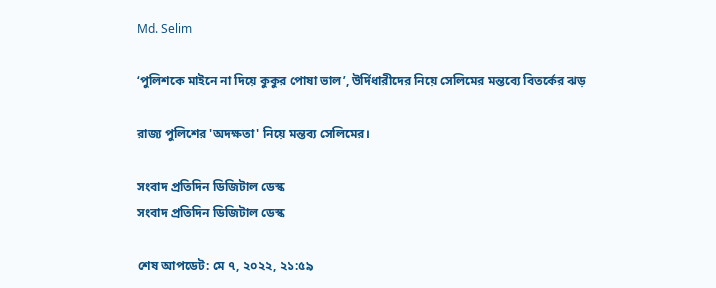Md. Selim

‘পুলিশকে মাইনে না দিয়ে কুকুর পোষা ভাল’, উর্দিধারীদের নিয়ে সেলিমের মন্তব্যে বিতর্কের ঝড়

রাজ্য পুলিশের 'অদক্ষতা' নিয়ে মন্তব্য সেলিমের।

সংবাদ প্রতিদিন ডিজিটাল ডেস্ক
সংবাদ প্রতিদিন ডিজিটাল ডেস্ক

শেষ আপডেট: মে ৭, ২০২২, ২১:৫৯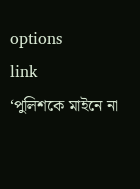options
link
‘পুলিশকে মাইনে না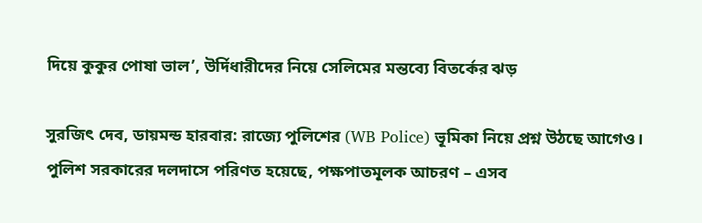দিয়ে কুকুর পোষা ভাল’, উর্দিধারীদের নিয়ে সেলিমের মন্তব্যে বিতর্কের ঝড়

সুরজিৎ দেব, ডায়মন্ড হারবার: রাজ্যে পুলিশের (WB Police) ভূমিকা নিয়ে প্রশ্ন উঠছে আগেও। পুলিশ সরকারের দলদাসে পরিণত হয়েছে, পক্ষপাতমূলক আচরণ – এসব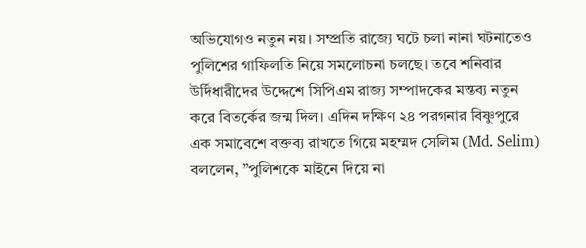অভিযোগও নতুন নয়। সম্প্রতি রাজ্যে ঘটে চলা নানা ঘটনাতেও পুলিশের গাফিলতি নিয়ে সমলোচনা চলছে। তবে শনিবার উর্দিধারীদের উদ্দেশে সিপিএম রাজ্য সম্পাদকের মন্তব্য নতুন করে বিতর্কের জন্ম দিল। এদিন দক্ষিণ ২৪ পরগনার বিষ্ণুপুরে এক সমাবেশে বক্তব্য রাখতে গিয়ে মহম্মদ সেলিম (Md. Selim) বললেন, ”পুলিশকে মাইনে দিয়ে না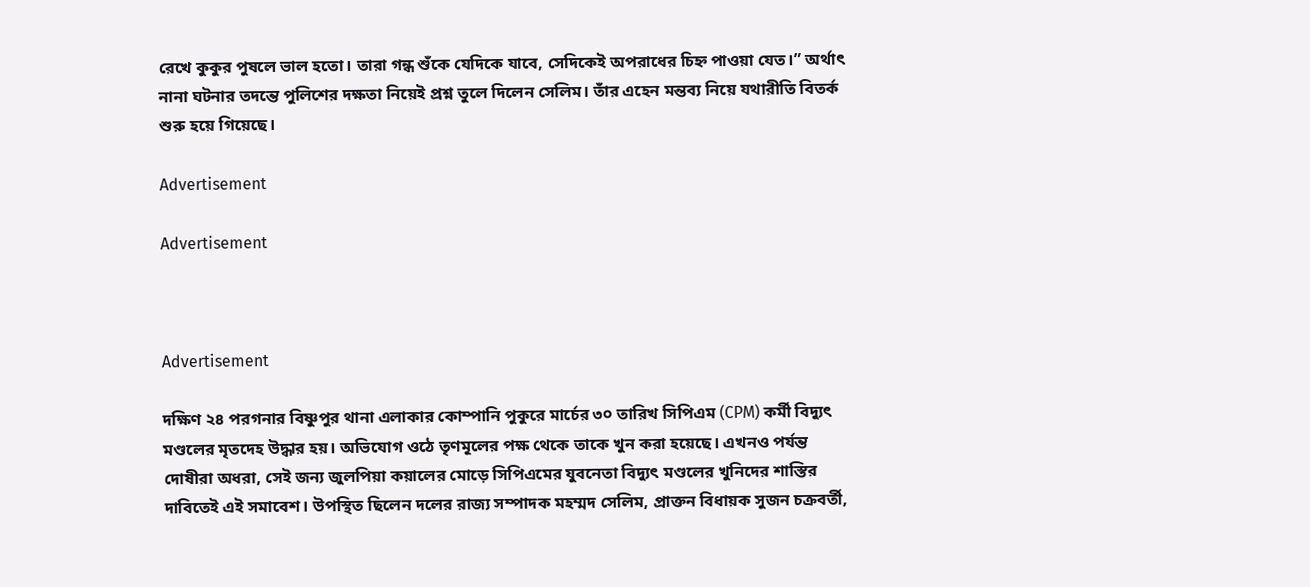রেখে কুকুর পুষলে ভাল হতো। তারা গন্ধ শুঁকে যেদিকে যাবে, সেদিকেই অপরাধের চিহ্ন পাওয়া যেত।” অর্থাৎ নানা ঘটনার তদন্তে পুলিশের দক্ষতা নিয়েই প্রশ্ন তুলে দিলেন সেলিম। তাঁর এহেন মন্তব্য নিয়ে যথারীতি বিতর্ক শুরু হয়ে গিয়েছে।

Advertisement

Advertisement



Advertisement

দক্ষিণ ২৪ পরগনার বিষ্ণুপুর থানা এলাকার কোম্পানি পুকুরে মার্চের ৩০ তারিখ সিপিএম (CPM) কর্মী বিদ্যুৎ মণ্ডলের মৃতদেহ উদ্ধার হয়। অভিযোগ ওঠে তৃণমূলের পক্ষ থেকে তাকে খুন করা হয়েছে। এখনও পর্যন্ত দোষীরা অধরা, সেই জন্য জুলপিয়া কয়ালের মোড়ে সিপিএমের যুবনেতা বিদ্যুৎ মণ্ডলের খুনিদের শাস্তির দাবিতেই এই সমাবেশ। উপস্থিত ছিলেন দলের রাজ্য সম্পাদক মহম্মদ সেলিম, প্রাক্তন বিধায়ক সুজন চক্রবর্তী,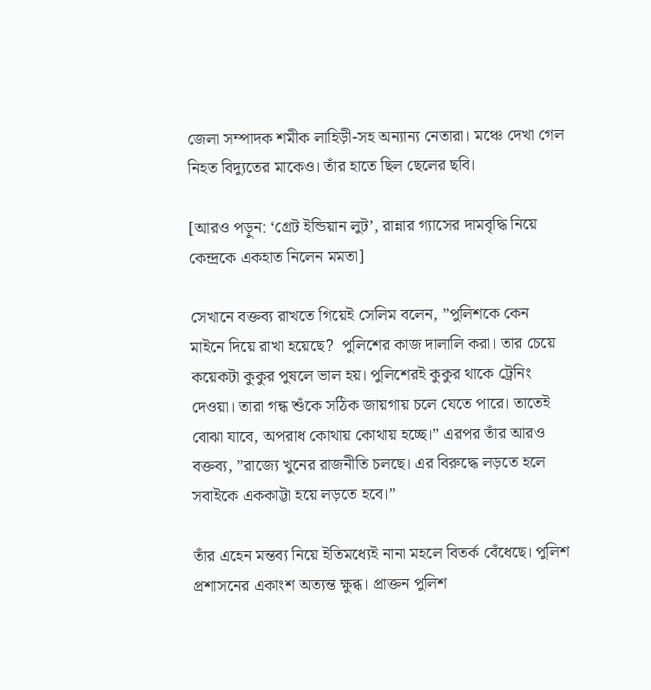জেলা সম্পাদক শমীক লাহিড়ী-সহ অন্যান্য নেতারা। মঞ্চে দেখা গেল নিহত বিদ্যুতের মাকেও। তাঁর হাতে ছিল ছেলের ছবি।

[আরও পড়ুন: ‘গ্রেট ইন্ডিয়ান লুট’, রান্নার গ্যাসের দামবৃদ্ধি নিয়ে কেন্দ্রকে একহাত নিলেন মমতা]

সেখানে বক্তব্য রাখতে গিয়েই সেলিম বলেন, ”পুলিশকে কেন মাইনে দিয়ে রাখা হয়েছে?  পুলিশের কাজ দালালি করা। তার চেয়ে কয়েকটা কুকুর পুষলে ভাল হয়। পুলিশেরই কুকুর থাকে ট্রেনিং দেওয়া। তারা গন্ধ শুঁকে সঠিক জায়গায় চলে যেতে পারে। তাতেই বোঝা যাবে, অপরাধ কোথায় কোথায় হচ্ছে।” এরপর তাঁর আরও বক্তব্য, ”রাজ্যে খুনের রাজনীতি চলছে। এর বিরুদ্ধে লড়তে হলে সবাইকে এককাট্টা হয়ে লড়তে হবে।”

তাঁর এহেন মন্তব্য নিয়ে ইতিমধ্যেই নানা মহলে বিতর্ক বেঁধেছে। পুলিশ প্রশাসনের একাংশ অত্যন্ত ক্ষুব্ধ। প্রাক্তন পুলিশ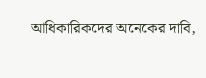আধিকারিকদের অনেকের দাবি,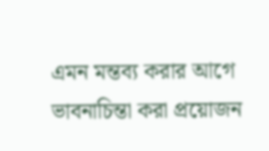এমন মন্তব্য করার আগে ভাবনাচিন্তা করা প্রয়োজন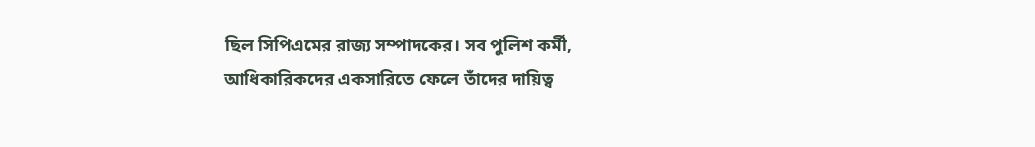ছিল সিপিএমের রাজ্য সম্পাদকের। সব পুলিশ কর্মী, আধিকারিকদের একসারিতে ফেলে তাঁদের দায়িত্ব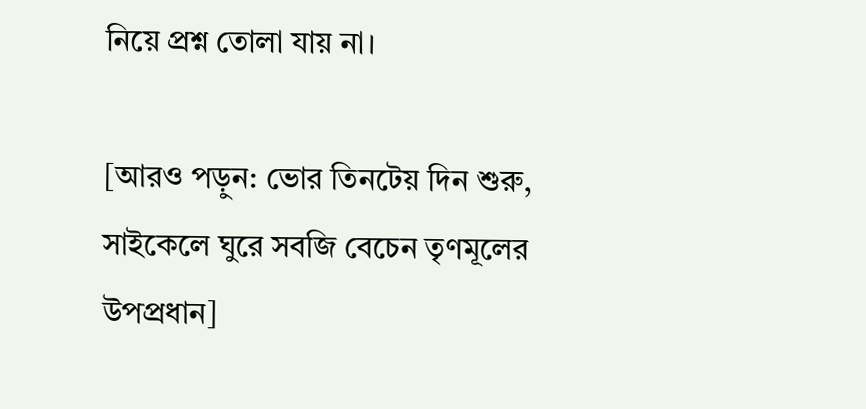নিয়ে প্রশ্ন তোলা যায় না।

[আরও পড়ুন: ভোর তিনটেয় দিন শুরু, সাইকেলে ঘুরে সবজি বেচেন তৃণমূলের উপপ্রধান]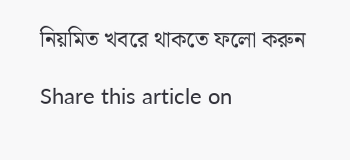নিয়মিত খবরে থাকতে ফলো করুন

Share this article on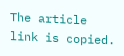The article link is copied.